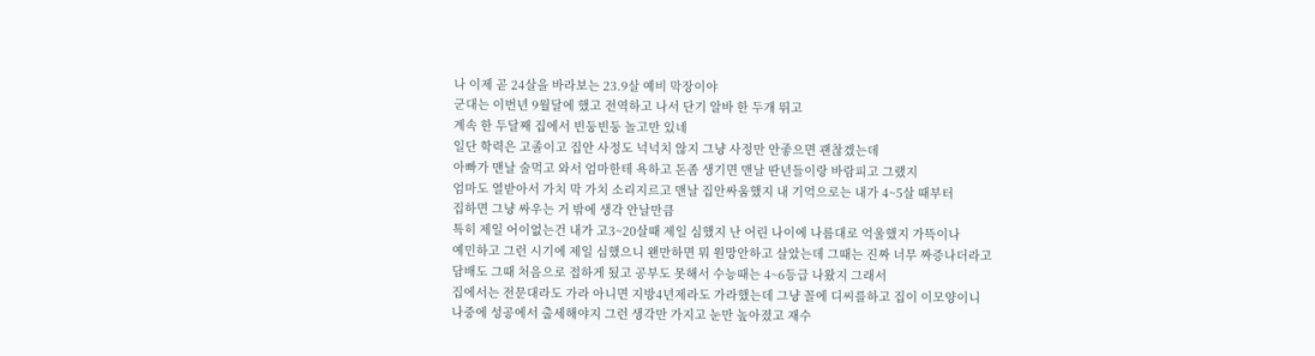나 이제 곧 24살을 바라보는 23.9살 예비 막장이야
군대는 이번년 9월달에 했고 전역하고 나서 단기 알바 한 두개 뛰고
계속 한 두달째 집에서 빈둥빈둥 놀고만 있네
일단 학력은 고졸이고 집안 사정도 넉넉치 않지 그냥 사정만 안좋으면 괜찮겠는데
아빠가 맨날 술먹고 와서 엄마한테 욕하고 돈좀 생기면 맨날 딴년들이랑 바람피고 그랬지
엄마도 열받아서 가치 막 가치 소리지르고 맨날 집안싸움했지 내 기억으로는 내가 4~5살 때부터
집하면 그냥 싸우는 거 밖에 생각 안날만큼
특히 제일 어이없는건 내가 고3~20살때 제일 심했지 난 어린 나이에 나름대로 억울했지 가뜩이나
예민하고 그런 시기에 제일 심했으니 왠만하면 뭐 원망안하고 살았는데 그때는 진짜 너무 짜증나더라고
담배도 그때 처음으로 접하게 됬고 공부도 못해서 수능때는 4~6등급 나왔지 그래서
집에서는 전문대라도 가라 아니면 지방4년제라도 가라했는데 그냥 꼴에 디씨를하고 집이 이모양이니
나중에 성공에서 출세해야지 그런 생각만 가지고 눈만 높아졌고 재수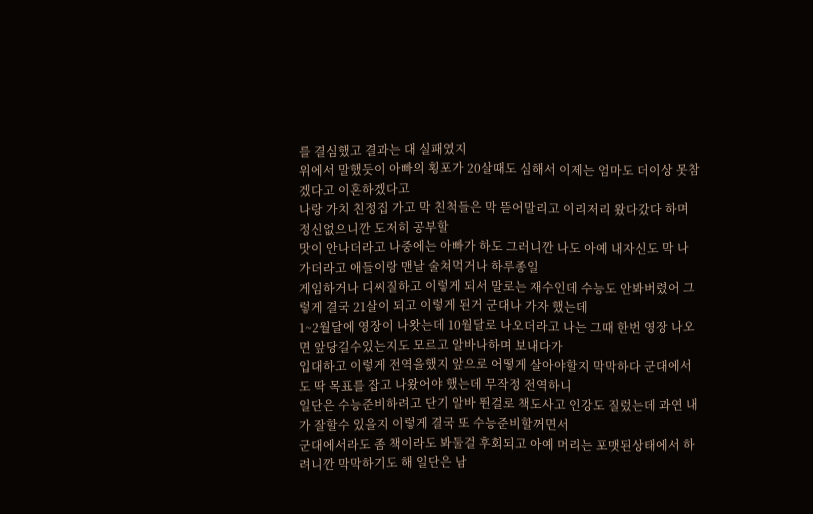를 결심했고 결과는 대 실패였지
위에서 말했듯이 아빠의 횡포가 20살때도 심해서 이제는 엄마도 더이상 못참겠다고 이혼하겠다고
나랑 가치 친정집 가고 막 친척들은 막 뜯어말리고 이리저리 왔다갔다 하며 정신없으니깐 도저히 공부할
맛이 안나더라고 나중에는 아빠가 하도 그러니깐 나도 아예 내자신도 막 나가더라고 애들이랑 맨날 술쳐먹거나 하루종일
게임하거나 디씨질하고 이렇게 되서 말로는 재수인데 수능도 안봐버렸어 그렇게 결국 21살이 되고 이렇게 된거 군대나 가자 했는데
1~2월달에 영장이 나왓는데 10월달로 나오더라고 나는 그때 한번 영장 나오면 앞당길수있는지도 모르고 알바나하며 보내다가
입대하고 이렇게 전역을했지 앞으로 어떻게 살아야할지 막막하다 군대에서도 딱 목표를 잡고 나왔어야 했는데 무작정 전역하니
일단은 수능준비하려고 단기 알바 뛴걸로 책도사고 인강도 질렀는데 과연 내가 잘할수 있을지 이렇게 결국 또 수능준비할꺼면서
군대에서라도 좀 책이라도 봐둘걸 후회되고 아예 머리는 포맷된상태에서 하려니깐 막막하기도 해 일단은 남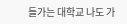들가는 대학교 나도 가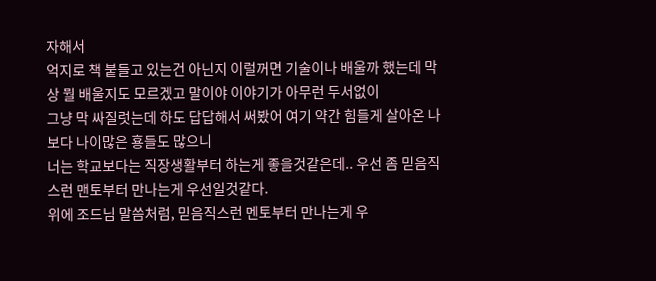자해서
억지로 책 붙들고 있는건 아닌지 이럴꺼면 기술이나 배울까 했는데 막상 뭘 배울지도 모르겠고 말이야 이야기가 아무런 두서없이
그냥 막 싸질럿는데 하도 답답해서 써봤어 여기 약간 힘들게 살아온 나보다 나이많은 횽들도 많으니
너는 학교보다는 직장생활부터 하는게 좋을것같은데.. 우선 좀 믿음직스런 맨토부터 만나는게 우선일것같다.
위에 조드님 말씀처럼, 믿음직스런 멘토부터 만나는게 우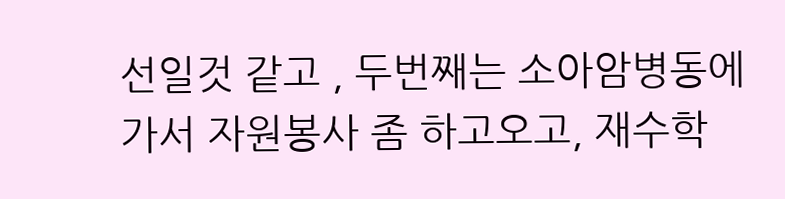선일것 같고 , 두번째는 소아암병동에 가서 자원봉사 좀 하고오고, 재수학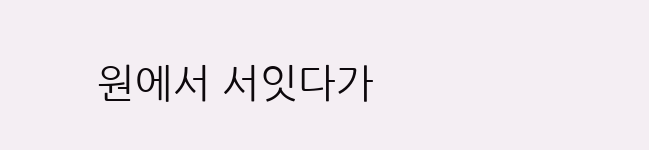원에서 서잇다가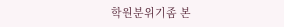학원분위기좀 본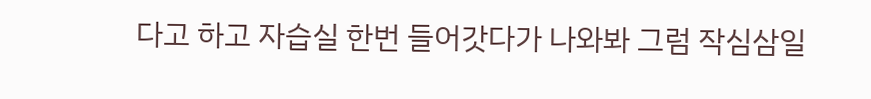다고 하고 자습실 한번 들어갓다가 나와봐 그럼 작심삼일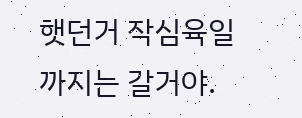햇던거 작심육일까지는 갈거야.